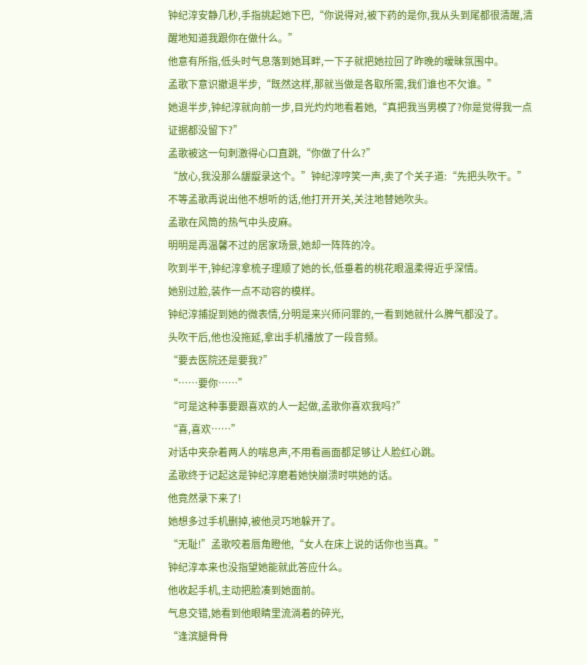钟纪淳安静几秒,手指挑起她下巴,“你说得对,被下药的是你,我从头到尾都很清醒,清醒地知道我跟你在做什么。”
他意有所指,低头时气息落到她耳畔,一下子就把她拉回了昨晚的暧昧氛围中。
孟歌下意识撤退半步,“既然这样,那就当做是各取所需,我们谁也不欠谁。”
她退半步,钟纪淳就向前一步,目光灼灼地看着她,“真把我当男模了?你是觉得我一点证据都没留下?”
孟歌被这一句刺激得心口直跳,“你做了什么?”
“放心,我没那么龌龊录这个。”钟纪淳哼笑一声,卖了个关子道:“先把头吹干。”
不等孟歌再说出他不想听的话,他打开开关,关注地替她吹头。
孟歌在风筒的热气中头皮麻。
明明是再温馨不过的居家场景,她却一阵阵的冷。
吹到半干,钟纪淳拿梳子理顺了她的长,低垂着的桃花眼温柔得近乎深情。
她别过脸,装作一点不动容的模样。
钟纪淳捕捉到她的微表情,分明是来兴师问罪的,一看到她就什么脾气都没了。
头吹干后,他也没拖延,拿出手机播放了一段音频。
“要去医院还是要我?”
“……要你……”
“可是这种事要跟喜欢的人一起做,孟歌你喜欢我吗?”
“喜,喜欢……”
对话中夹杂着两人的喘息声,不用看画面都足够让人脸红心跳。
孟歌终于记起这是钟纪淳磨着她快崩溃时哄她的话。
他竟然录下来了!
她想多过手机删掉,被他灵巧地躲开了。
“无耻!”孟歌咬着唇角瞪他,“女人在床上说的话你也当真。”
钟纪淳本来也没指望她能就此答应什么。
他收起手机,主动把脸凑到她面前。
气息交错,她看到他眼睛里流淌着的碎光,
“逢滨腿骨骨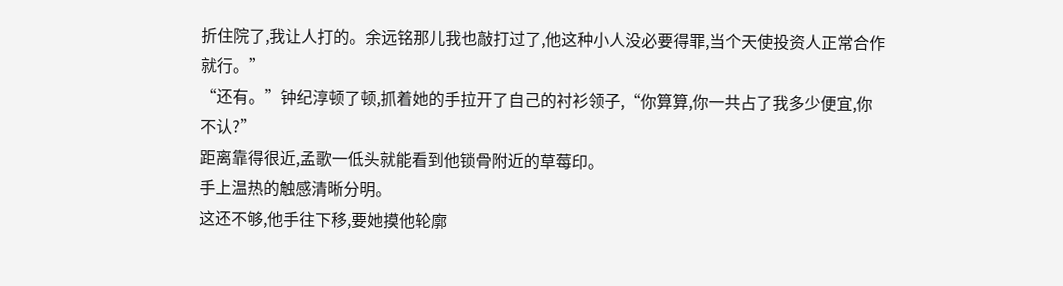折住院了,我让人打的。余远铭那儿我也敲打过了,他这种小人没必要得罪,当个天使投资人正常合作就行。”
“还有。”钟纪淳顿了顿,抓着她的手拉开了自己的衬衫领子,“你算算,你一共占了我多少便宜,你不认?”
距离靠得很近,孟歌一低头就能看到他锁骨附近的草莓印。
手上温热的触感清晰分明。
这还不够,他手往下移,要她摸他轮廓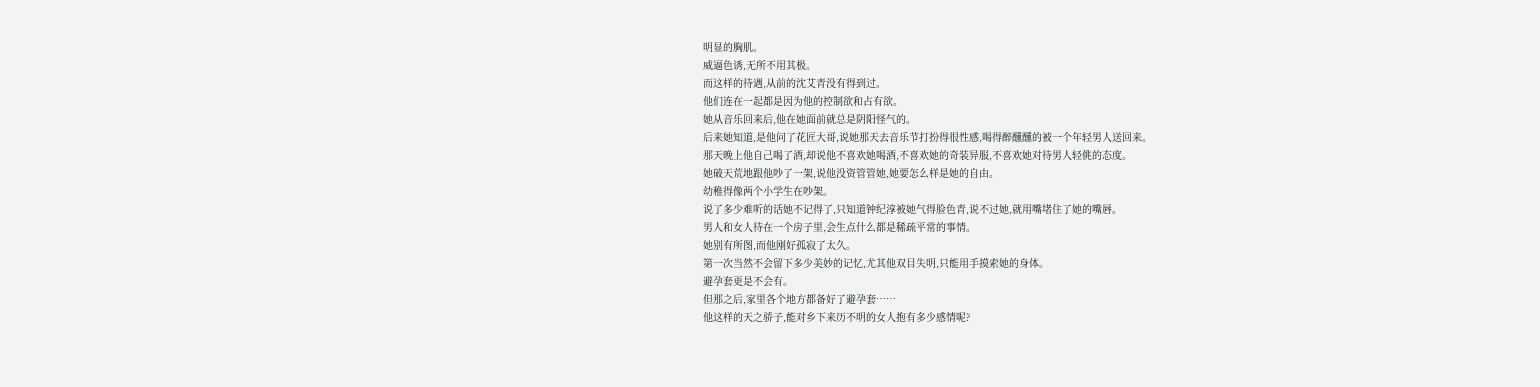明显的胸肌。
威逼色诱,无所不用其极。
而这样的待遇,从前的沈艾青没有得到过。
他们连在一起都是因为他的控制欲和占有欲。
她从音乐回来后,他在她面前就总是阴阳怪气的。
后来她知道,是他问了花匠大哥,说她那天去音乐节打扮得很性感,喝得醉醺醺的被一个年轻男人送回来。
那天晚上他自己喝了酒,却说他不喜欢她喝酒,不喜欢她的奇装异服,不喜欢她对待男人轻佻的态度。
她破天荒地跟他吵了一架,说他没资管管她,她要怎么样是她的自由。
幼稚得像两个小学生在吵架。
说了多少难听的话她不记得了,只知道钟纪淳被她气得脸色青,说不过她,就用嘴堵住了她的嘴唇。
男人和女人待在一个房子里,会生点什么都是稀疏平常的事情。
她别有所图,而他刚好孤寂了太久。
第一次当然不会留下多少美妙的记忆,尤其他双目失明,只能用手摸索她的身体。
避孕套更是不会有。
但那之后,家里各个地方都备好了避孕套……
他这样的天之骄子,能对乡下来历不明的女人抱有多少感情呢?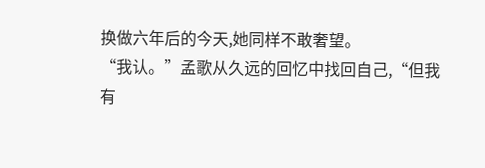换做六年后的今天,她同样不敢奢望。
“我认。”孟歌从久远的回忆中找回自己,“但我有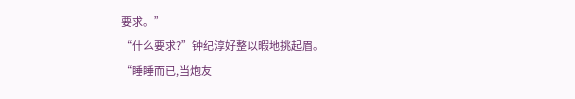要求。”
“什么要求?”钟纪淳好整以暇地挑起眉。
“睡睡而已,当炮友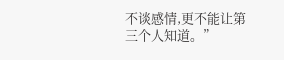不谈感情,更不能让第三个人知道。”